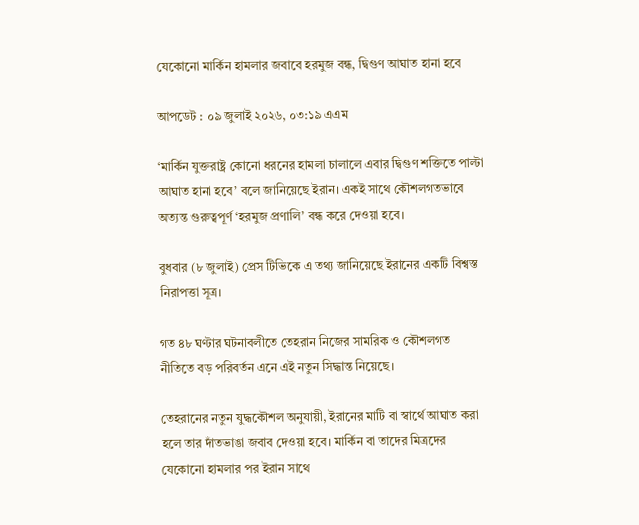যেকোনো মার্কিন হামলার জবাবে হরমুজ বন্ধ, দ্বিগুণ আঘাত হানা হবে

আপডেট : ০৯ জুলাই ২০২৬, ০৩:১৯ এএম

‘মার্কিন যুক্তরাষ্ট্র কোনো ধরনের হামলা চালালে এবার দ্বিগুণ শক্তিতে পাল্টা আঘাত হানা হবে’ বলে জানিয়েছে ইরান। একই সাথে কৌশলগতভাবে অত্যন্ত গুরুত্বপূর্ণ ‘হরমুজ প্রণালি’ বন্ধ করে দেওয়া হবে।

বুধবার (৮ জুলাই) প্রেস টিভিকে এ তথ্য জানিয়েছে ইরানের একটি বিশ্বস্ত নিরাপত্তা সূত্র।

গত ৪৮ ঘণ্টার ঘটনাবলীতে তেহরান নিজের সামরিক ও কৌশলগত নীতিতে বড় পরিবর্তন এনে এই নতুন সিদ্ধান্ত নিয়েছে।

তেহরানের নতুন যুদ্ধকৌশল অনুযায়ী, ইরানের মাটি বা স্বার্থে আঘাত করা হলে তার দাঁতভাঙা জবাব দেওয়া হবে। মার্কিন বা তাদের মিত্রদের যেকোনো হামলার পর ইরান সাথে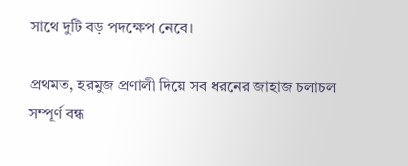সাথে দুটি বড় পদক্ষেপ নেবে।

প্রথমত, হরমুজ প্রণালী দিয়ে সব ধরনের জাহাজ চলাচল সম্পূর্ণ বন্ধ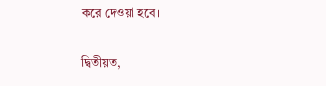করে দেওয়া হবে।

দ্বিতীয়ত,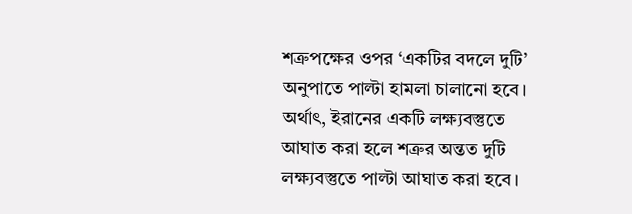শত্রুপক্ষের ওপর ‘একটির বদলে দুটি’ অনুপাতে পাল্টা হামলা চালানো হবে। অর্থাৎ, ইরানের একটি লক্ষ্যবস্তুতে আঘাত করা হলে শত্রুর অন্তত দুটি লক্ষ্যবস্তুতে পাল্টা আঘাত করা হবে।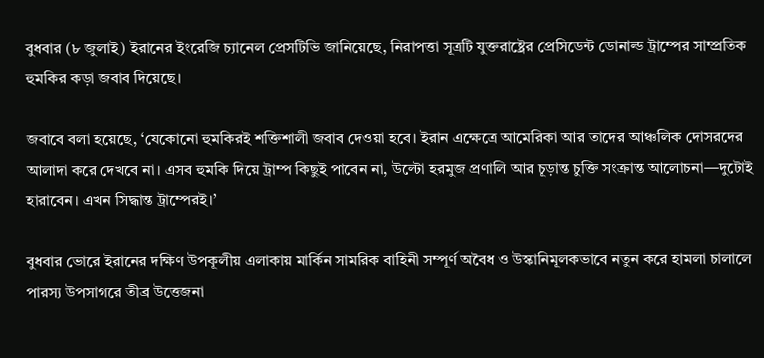বুধবার (৮ জুলাই) ইরানের ইংরেজি চ্যানেল প্রেসটিভি জানিয়েছে, নিরাপত্তা সূত্রটি যুক্তরাষ্ট্রের প্রেসিডেন্ট ডোনাল্ড ট্রাম্পের সাম্প্রতিক হুমকির কড়া জবাব দিয়েছে।

জবাবে বলা হয়েছে, ‘যেকোনো হুমকিরই শক্তিশালী জবাব দেওয়া হবে। ইরান এক্ষেত্রে আমেরিকা আর তাদের আঞ্চলিক দোসরদের আলাদা করে দেখবে না। এসব হুমকি দিয়ে ট্রাম্প কিছুই পাবেন না, উল্টো হরমুজ প্রণালি আর চূড়ান্ত চুক্তি সংক্রান্ত আলোচনা—দুটোই হারাবেন। এখন সিদ্ধান্ত ট্রাম্পেরই।’

বুধবার ভোরে ইরানের দক্ষিণ উপকূলীয় এলাকায় মার্কিন সামরিক বাহিনী সম্পূর্ণ অবৈধ ও উস্কানিমূলকভাবে নতুন করে হামলা চালালে পারস্য উপসাগরে তীব্র উত্তেজনা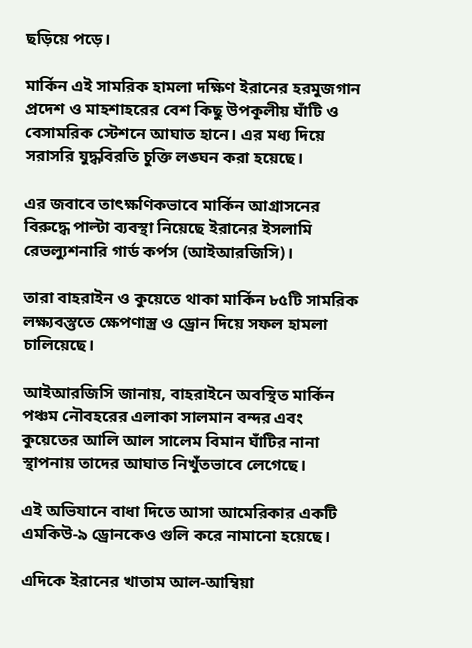ছড়িয়ে পড়ে।

মার্কিন এই সামরিক হামলা দক্ষিণ ইরানের হরমুজগান প্রদেশ ও মাহশাহরের বেশ কিছু উপকূলীয় ঘাঁটি ও বেসামরিক স্টেশনে আঘাত হানে। এর মধ্য দিয়ে সরাসরি যুদ্ধবিরতি চুক্তি লঙ্ঘন করা হয়েছে।

এর জবাবে তাৎক্ষণিকভাবে মার্কিন আগ্রাসনের বিরুদ্ধে পাল্টা ব্যবস্থা নিয়েছে ইরানের ইসলামি রেভল্যুশনারি গার্ড কর্পস (আইআরজিসি)।

তারা বাহরাইন ও কুয়েতে থাকা মার্কিন ৮৫টি সামরিক লক্ষ্যবস্তুতে ক্ষেপণাস্ত্র ও ড্রোন দিয়ে সফল হামলা চালিয়েছে।

আইআরজিসি জানায়, বাহরাইনে অবস্থিত মার্কিন পঞ্চম নৌবহরের এলাকা সালমান বন্দর এবং কুয়েতের আলি আল সালেম বিমান ঘাঁটির নানা স্থাপনায় তাদের আঘাত নিখুঁতভাবে লেগেছে।

এই অভিযানে বাধা দিতে আসা আমেরিকার একটি এমকিউ-৯ ড্রোনকেও গুলি করে নামানো হয়েছে।

এদিকে ইরানের খাতাম আল-আম্বিয়া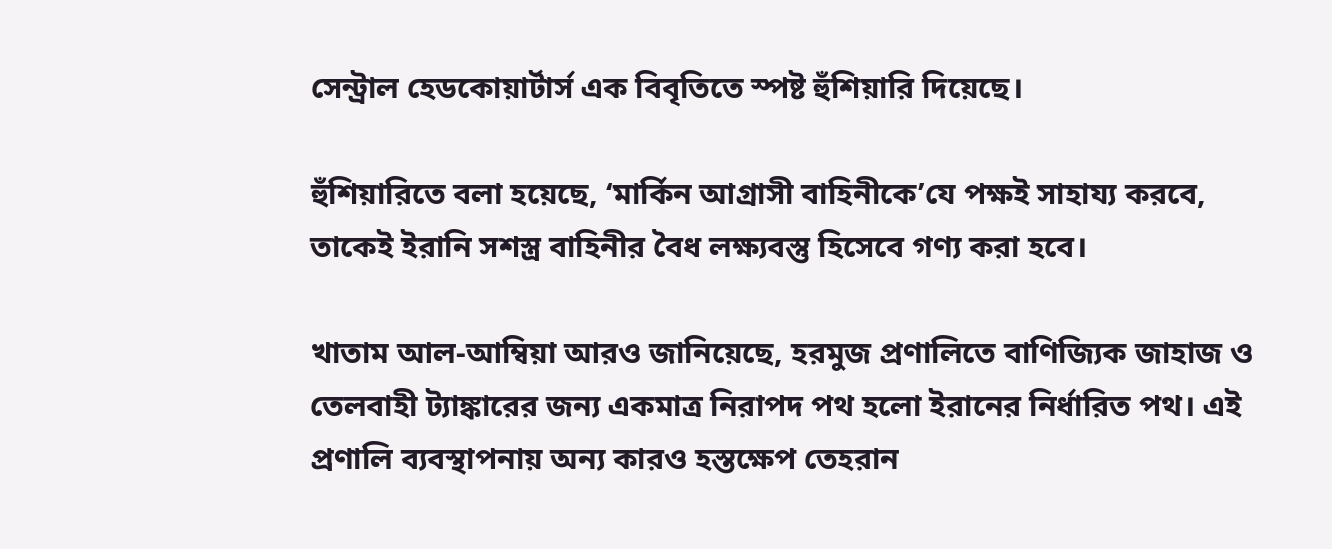সেন্ট্রাল হেডকোয়ার্টার্স এক বিবৃতিতে স্পষ্ট হুঁশিয়ারি দিয়েছে।

হুঁশিয়ারিতে বলা হয়েছে, ‘মার্কিন আগ্রাসী বাহিনীকে’যে পক্ষই সাহায্য করবে, তাকেই ইরানি সশস্ত্র বাহিনীর বৈধ লক্ষ্যবস্তু হিসেবে গণ্য করা হবে।

খাতাম আল-আম্বিয়া আরও জানিয়েছে, হরমুজ প্রণালিতে বাণিজ্যিক জাহাজ ও তেলবাহী ট্যাঙ্কারের জন্য একমাত্র নিরাপদ পথ হলো ইরানের নির্ধারিত পথ। এই প্রণালি ব্যবস্থাপনায় অন্য কারও হস্তক্ষেপ তেহরান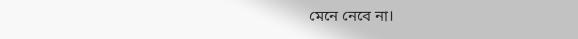মেনে নেবে না।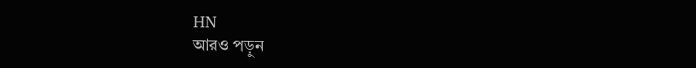HN
আরও পড়ুন